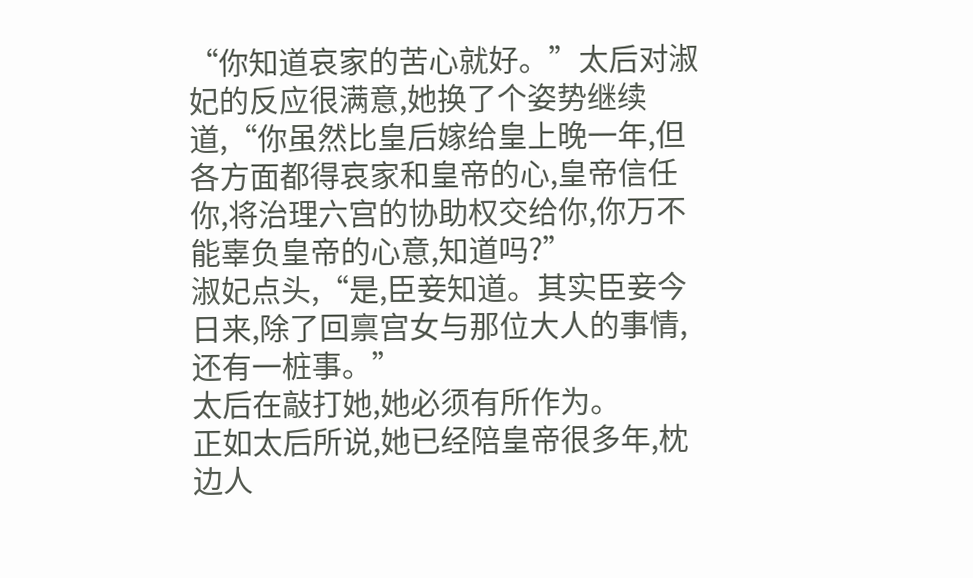“你知道哀家的苦心就好。”太后对淑妃的反应很满意,她换了个姿势继续道,“你虽然比皇后嫁给皇上晚一年,但各方面都得哀家和皇帝的心,皇帝信任你,将治理六宫的协助权交给你,你万不能辜负皇帝的心意,知道吗?”
淑妃点头,“是,臣妾知道。其实臣妾今日来,除了回禀宫女与那位大人的事情,还有一桩事。”
太后在敲打她,她必须有所作为。
正如太后所说,她已经陪皇帝很多年,枕边人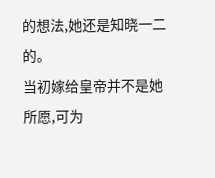的想法,她还是知晓一二的。
当初嫁给皇帝并不是她所愿,可为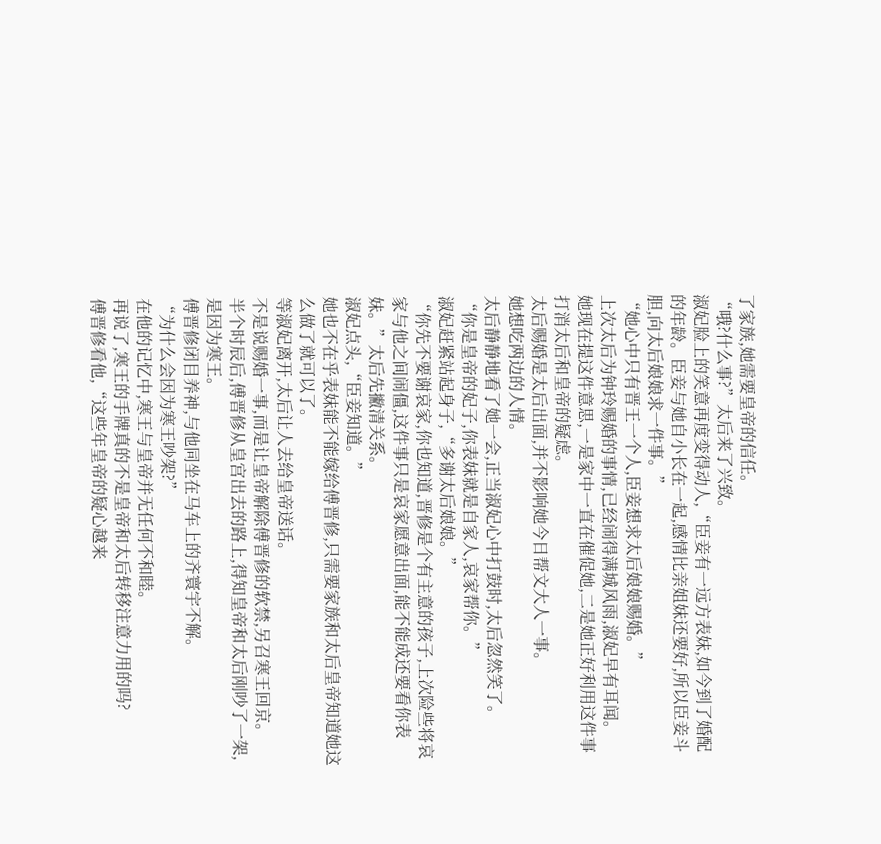了家族,她需要皇帝的信任。
“哦?什么事?”太后来了兴致。
淑妃脸上的笑意再度变得动人,“臣妾有一远方表妹,如今到了婚配的年龄。臣妾与她自小长在一起,感情比亲姐妹还要好,所以臣妾斗胆,向太后娘娘求一件事。”
“她心中只有晋王一个人,臣妾想求太后娘娘赐婚。”
上次太后为钟玲赐婚的事情,已经闹得满城风雨,淑妃早有耳闻。
她现在提这件意思,一是家中一直在催促她,二是她正好利用这件事打消太后和皇帝的疑虑。
太后赐婚是太后出面,并不影响她今日帮文大人一事。
她想吃两边的人情。
太后静静地看了她一会,正当淑妃心中打鼓时,太后忽然笑了。
“你是皇帝的妃子,你表妹就是自家人,哀家帮你。”
淑妃赶紧站起身子,“多谢太后娘娘。”
“你先不要谢哀家,你也知道,晋修是个有主意的孩子,上次险些将哀家与他之间闹僵,这件事只是哀家愿意出面,能不能成还要看你表妹。”太后先撇清关系。
淑妃点头,“臣妾知道。”
她也不在乎表妹能不能嫁给傅晋修,只需要家族和太后皇帝知道她这么做了就可以了。
等淑妃离开,太后让人去给皇帝送话。
不是说赐婚一事,而是让皇帝解除傅晋修的软禁,另召寒王回京。
半个时辰后,傅晋修从皇宫出去的路上,得知皇帝和太后刚吵了一架,是因为寒王。
傅晋修闭目养神,与他同坐在马车上的齐寰宇不解。
“为什么会因为寒王吵架?”
在他的记忆中,寒王与皇帝并无任何不和睦。
再说了,寒王的手牌真的不是皇帝和太后转移注意力用的吗?
傅晋修看他,“这些年皇帝的疑心越来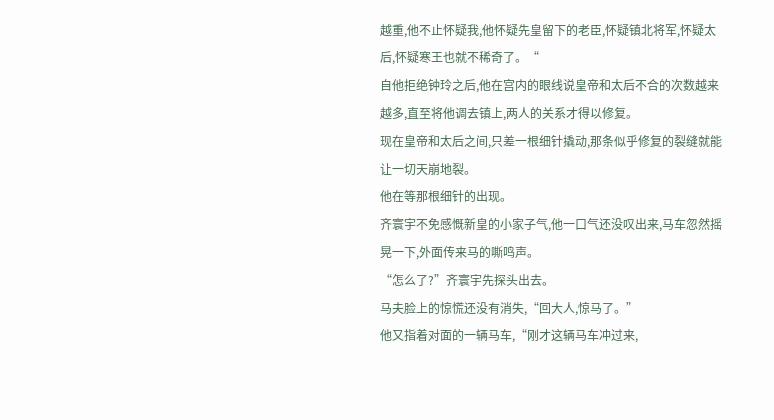越重,他不止怀疑我,他怀疑先皇留下的老臣,怀疑镇北将军,怀疑太后,怀疑寒王也就不稀奇了。“
自他拒绝钟玲之后,他在宫内的眼线说皇帝和太后不合的次数越来越多,直至将他调去镇上,两人的关系才得以修复。
现在皇帝和太后之间,只差一根细针撬动,那条似乎修复的裂缝就能让一切天崩地裂。
他在等那根细针的出现。
齐寰宇不免感慨新皇的小家子气,他一口气还没叹出来,马车忽然摇晃一下,外面传来马的嘶鸣声。
“怎么了?”齐寰宇先探头出去。
马夫脸上的惊慌还没有消失,“回大人,惊马了。”
他又指着对面的一辆马车,“刚才这辆马车冲过来,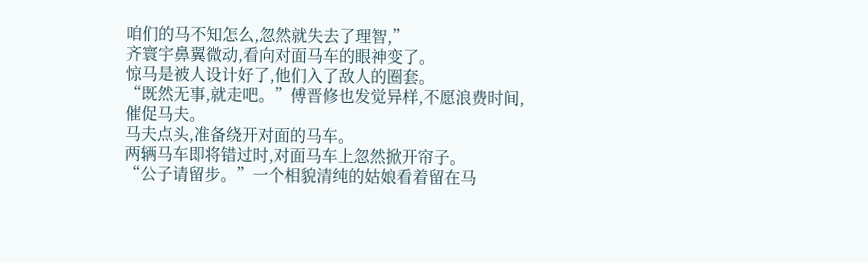咱们的马不知怎么,忽然就失去了理智,”
齐寰宇鼻翼微动,看向对面马车的眼神变了。
惊马是被人设计好了,他们入了敌人的圈套。
“既然无事,就走吧。”傅晋修也发觉异样,不愿浪费时间,催促马夫。
马夫点头,准备绕开对面的马车。
两辆马车即将错过时,对面马车上忽然掀开帘子。
“公子请留步。”一个相貌清纯的姑娘看着留在马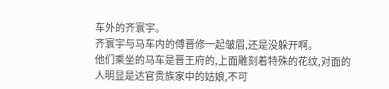车外的齐寰宇。
齐寰宇与马车内的傅晋修一起皱眉,还是没躲开啊。
他们乘坐的马车是晋王府的,上面雕刻着特殊的花纹,对面的人明显是达官贵族家中的姑娘,不可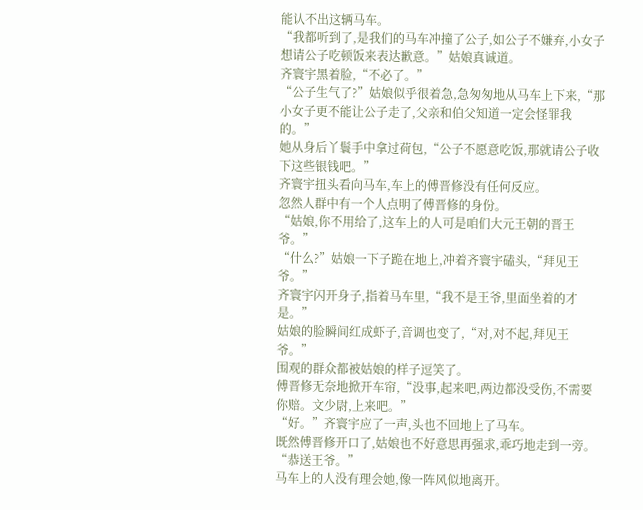能认不出这辆马车。
“我都听到了,是我们的马车冲撞了公子,如公子不嫌弃,小女子想请公子吃顿饭来表达歉意。”姑娘真诚道。
齐寰宇黑着脸,“不必了。”
“公子生气了?”姑娘似乎很着急,急匆匆地从马车上下来,“那小女子更不能让公子走了,父亲和伯父知道一定会怪罪我的。”
她从身后丫鬟手中拿过荷包,“公子不愿意吃饭,那就请公子收下这些银钱吧。”
齐寰宇扭头看向马车,车上的傅晋修没有任何反应。
忽然人群中有一个人点明了傅晋修的身份。
“姑娘,你不用给了,这车上的人可是咱们大元王朝的晋王爷。”
“什么?”姑娘一下子跪在地上,冲着齐寰宇磕头,“拜见王爷。”
齐寰宇闪开身子,指着马车里,“我不是王爷,里面坐着的才是。”
姑娘的脸瞬间红成虾子,音调也变了,“对,对不起,拜见王爷。”
围观的群众都被姑娘的样子逗笑了。
傅晋修无奈地掀开车帘,“没事,起来吧,两边都没受伤,不需要你赔。文少尉,上来吧。”
“好。”齐寰宇应了一声,头也不回地上了马车。
既然傅晋修开口了,姑娘也不好意思再强求,乖巧地走到一旁。
“恭送王爷。”
马车上的人没有理会她,像一阵风似地离开。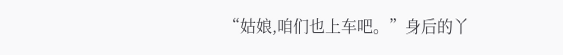“姑娘,咱们也上车吧。”身后的丫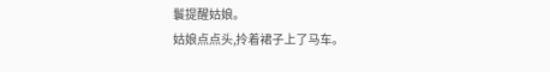鬟提醒姑娘。
姑娘点点头,拎着裙子上了马车。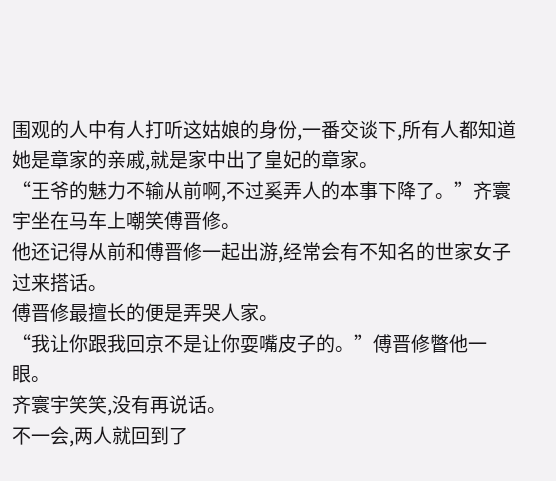围观的人中有人打听这姑娘的身份,一番交谈下,所有人都知道她是章家的亲戚,就是家中出了皇妃的章家。
“王爷的魅力不输从前啊,不过奚弄人的本事下降了。”齐寰宇坐在马车上嘲笑傅晋修。
他还记得从前和傅晋修一起出游,经常会有不知名的世家女子过来搭话。
傅晋修最擅长的便是弄哭人家。
“我让你跟我回京不是让你耍嘴皮子的。”傅晋修瞥他一眼。
齐寰宇笑笑,没有再说话。
不一会,两人就回到了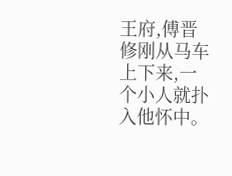王府,傅晋修刚从马车上下来,一个小人就扑入他怀中。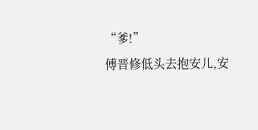“爹!”
傅晋修低头去抱安儿,安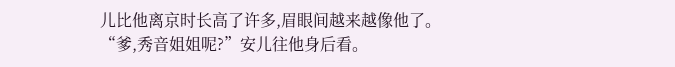儿比他离京时长高了许多,眉眼间越来越像他了。
“爹,秀音姐姐呢?”安儿往他身后看。